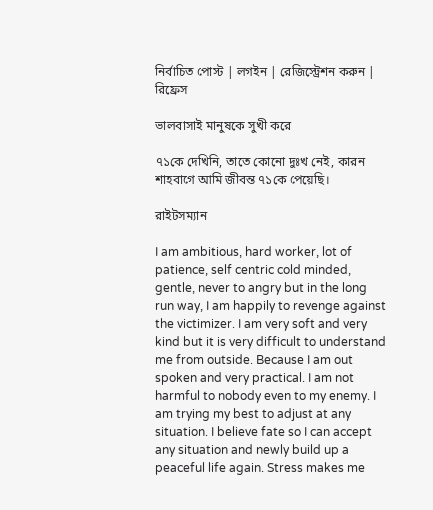নির্বাচিত পোস্ট | লগইন | রেজিস্ট্রেশন করুন | রিফ্রেস

ভালবাসাই মানুষকে সুখী করে

৭১কে দেখিনি, তাতে কোনো দুঃখ নেই, কারন শাহবাগে আমি জীবন্ত ৭১কে পেয়েছি।

রাইটসম্যান

I am ambitious, hard worker, lot of patience, self centric cold minded, gentle, never to angry but in the long run way, I am happily to revenge against the victimizer. I am very soft and very kind but it is very difficult to understand me from outside. Because I am out spoken and very practical. I am not harmful to nobody even to my enemy. I am trying my best to adjust at any situation. I believe fate so I can accept any situation and newly build up a peaceful life again. Stress makes me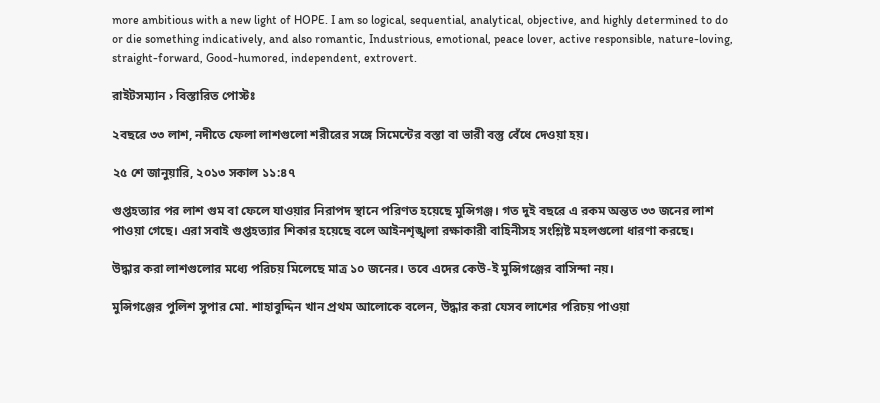more ambitious with a new light of HOPE. I am so logical, sequential, analytical, objective, and highly determined to do or die something indicatively, and also romantic, Industrious, emotional, peace lover, active responsible, nature-loving, straight-forward, Good-humored, independent, extrovert.

রাইটসম্যান › বিস্তারিত পোস্টঃ

২বছরে ৩৩ লাশ, নদীতে ফেলা লাশগুলো শরীরের সঙ্গে সিমেন্টের বস্তা বা ভারী বস্তু বেঁধে দেওয়া হয়।

২৫ শে জানুয়ারি, ২০১৩ সকাল ১১:৪৭

গুপ্তহত্যার পর লাশ গুম বা ফেলে যাওয়ার নিরাপদ স্থানে পরিণত হয়েছে মুন্সিগঞ্জ। গত দুই বছরে এ রকম অন্তত ৩৩ জনের লাশ পাওয়া গেছে। এরা সবাই গুপ্তহত্যার শিকার হয়েছে বলে আইনশৃঙ্খলা রক্ষাকারী বাহিনীসহ সংশ্লিষ্ট মহলগুলো ধারণা করছে।

উদ্ধার করা লাশগুলোর মধ্যে পরিচয় মিলেছে মাত্র ১০ জনের। তবে এদের কেউ-ই মুন্সিগঞ্জের বাসিন্দা নয়।

মুন্সিগঞ্জের পুলিশ সুপার মো. শাহাবুদ্দিন খান প্রথম আলোকে বলেন, উদ্ধার করা যেসব লাশের পরিচয় পাওয়া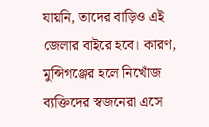যায়নি, তাদের বাড়িও এই জেলার বাইরে হবে। কারণ, মুন্সিগঞ্জের হলে নিখোঁজ ব্যক্তিদের স্বজনেরা এসে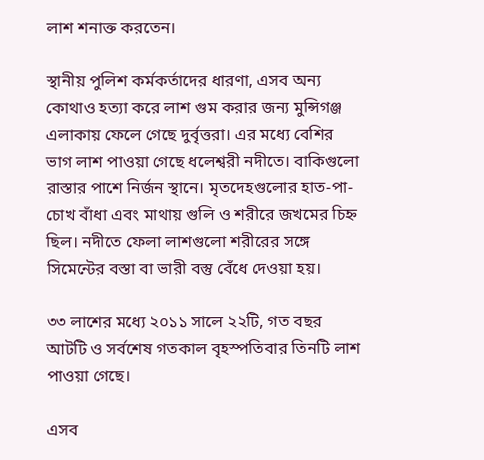লাশ শনাক্ত করতেন।

স্থানীয় পুলিশ কর্মকর্তাদের ধারণা, এসব অন্য কোথাও হত্যা করে লাশ গুম করার জন্য মুন্সিগঞ্জ এলাকায় ফেলে গেছে দুর্বৃত্তরা। এর মধ্যে বেশির ভাগ লাশ পাওয়া গেছে ধলেশ্বরী নদীতে। বাকিগুলো রাস্তার পাশে নির্জন স্থানে। মৃতদেহগুলোর হাত-পা-চোখ বাঁধা এবং মাথায় গুলি ও শরীরে জখমের চিহ্ন ছিল। নদীতে ফেলা লাশগুলো শরীরের সঙ্গে সিমেন্টের বস্তা বা ভারী বস্তু বেঁধে দেওয়া হয়।

৩৩ লাশের মধ্যে ২০১১ সালে ২২টি, গত বছর আটটি ও সর্বশেষ গতকাল বৃহস্পতিবার তিনটি লাশ পাওয়া গেছে।

এসব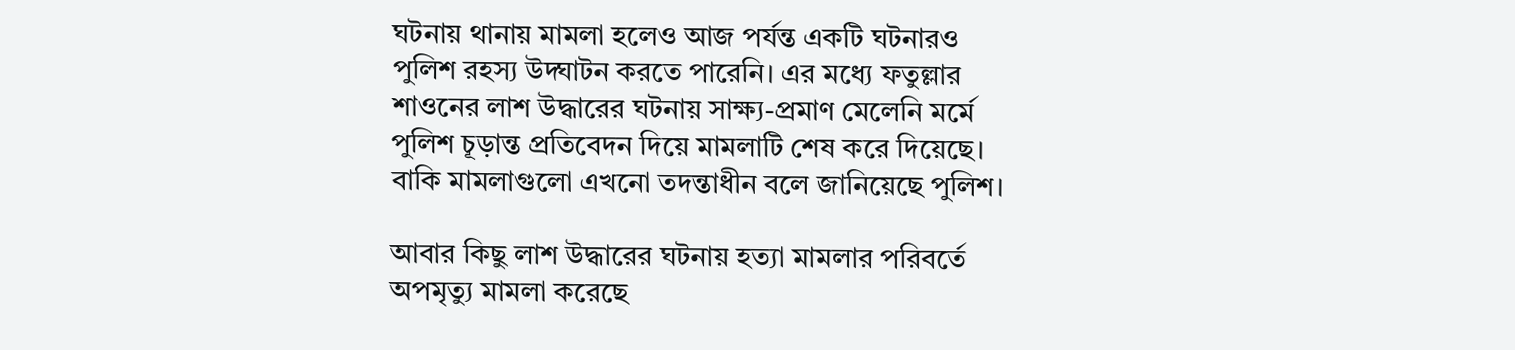ঘটনায় থানায় মামলা হলেও আজ পর্যন্ত একটি ঘটনারও পুলিশ রহস্য উদ্ঘাটন করতে পারেনি। এর মধ্যে ফতুল্লার শাওনের লাশ উদ্ধারের ঘটনায় সাক্ষ্য-প্রমাণ মেলেনি মর্মে পুলিশ চূড়ান্ত প্রতিবেদন দিয়ে মামলাটি শেষ করে দিয়েছে। বাকি মামলাগুলো এখনো তদন্তাধীন বলে জানিয়েছে পুলিশ।

আবার কিছু লাশ উদ্ধারের ঘটনায় হত্যা মামলার পরিবর্তে অপমৃত্যু মামলা করেছে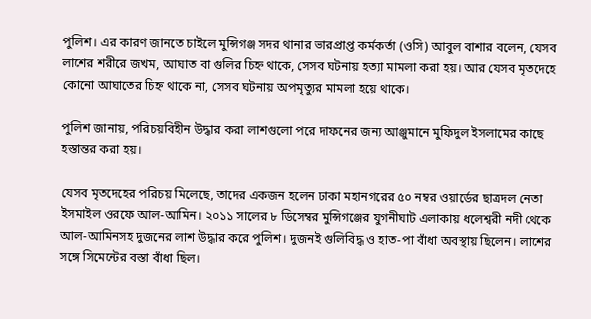পুলিশ। এর কারণ জানতে চাইলে মুন্সিগঞ্জ সদর থানার ভারপ্রাপ্ত কর্মকর্তা (ওসি) আবুল বাশার বলেন, যেসব লাশের শরীরে জখম, আঘাত বা গুলির চিহ্ন থাকে, সেসব ঘটনায় হত্যা মামলা করা হয়। আর যেসব মৃতদেহে কোনো আঘাতের চিহ্ন থাকে না, সেসব ঘটনায় অপমৃত্যুর মামলা হয়ে থাকে।

পুলিশ জানায়, পরিচয়বিহীন উদ্ধার করা লাশগুলো পরে দাফনের জন্য আঞ্জুমানে মুফিদুল ইসলামের কাছে হস্তান্তর করা হয়।

যেসব মৃতদেহের পরিচয় মিলেছে, তাদের একজন হলেন ঢাকা মহানগরের ৫০ নম্বর ওয়ার্ডের ছাত্রদল নেতা ইসমাইল ওরফে আল-আমিন। ২০১১ সালের ৮ ডিসেম্বর মুন্সিগঞ্জের যুগনীঘাট এলাকায় ধলেশ্বরী নদী থেকে আল-আমিনসহ দুজনের লাশ উদ্ধার করে পুলিশ। দুজনই গুলিবিদ্ধ ও হাত-পা বাঁধা অবস্থায় ছিলেন। লাশের সঙ্গে সিমেন্টের বস্তা বাঁধা ছিল।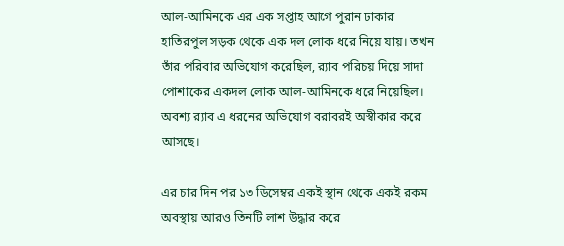আল-আমিনকে এর এক সপ্তাহ আগে পুরান ঢাকার হাতিরপুল সড়ক থেকে এক দল লোক ধরে নিয়ে যায়। তখন তাঁর পরিবার অভিযোগ করেছিল, র‌্যাব পরিচয় দিয়ে সাদা পোশাকের একদল লোক আল-আমিনকে ধরে নিয়েছিল। অবশ্য র‌্যাব এ ধরনের অভিযোগ বরাবরই অস্বীকার করে আসছে।

এর চার দিন পর ১৩ ডিসেম্বর একই স্থান থেকে একই রকম অবস্থায় আরও তিনটি লাশ উদ্ধার করে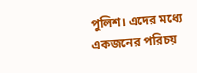পুলিশ। এদের মধ্যে একজনের পরিচয়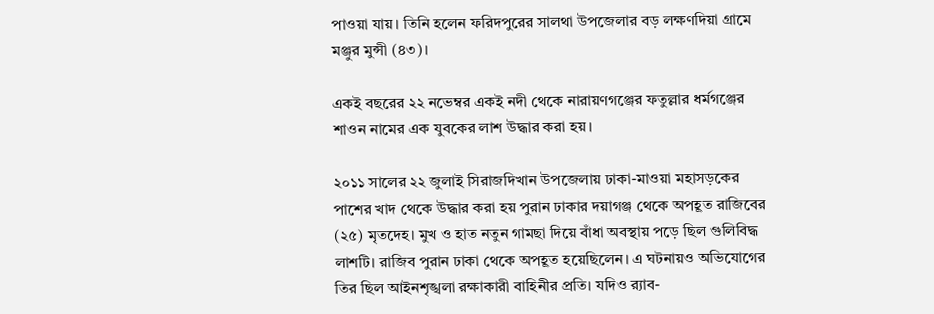পাওয়া যায়। তিনি হলেন ফরিদপুরের সালথা উপজেলার বড় লক্ষণদিয়া গ্রামে মঞ্জুর মুন্সী (৪৩)।

একই বছরের ২২ নভেম্বর একই নদী থেকে নারায়ণগঞ্জের ফতুল্লার ধর্মগঞ্জের শাওন নামের এক যুবকের লাশ উদ্ধার করা হয়।

২০১১ সালের ২২ জুলাই সিরাজদিখান উপজেলায় ঢাকা-মাওয়া মহাসড়কের পাশের খাদ থেকে উদ্ধার করা হয় পুরান ঢাকার দয়াগঞ্জ থেকে অপহূত রাজিবের (২৫) মৃতদেহ। মুখ ও হাত নতুন গামছা দিয়ে বাঁধা অবস্থায় পড়ে ছিল গুলিবিদ্ধ লাশটি। রাজিব পুরান ঢাকা থেকে অপহূত হয়েছিলেন। এ ঘটনায়ও অভিযোগের তির ছিল আইনশৃঙ্খলা রক্ষাকারী বাহিনীর প্রতি। যদিও র‌্যাব-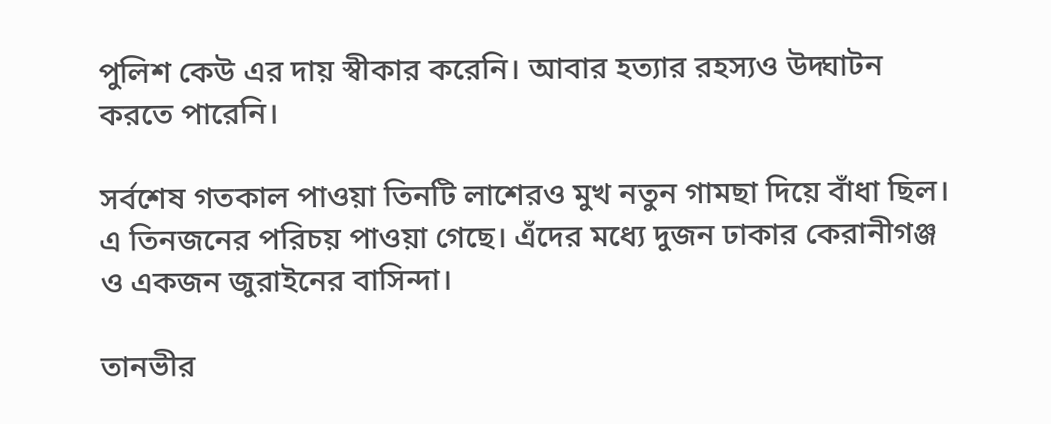পুলিশ কেউ এর দায় স্বীকার করেনি। আবার হত্যার রহস্যও উদ্ঘাটন করতে পারেনি।

সর্বশেষ গতকাল পাওয়া তিনটি লাশেরও মুখ নতুন গামছা দিয়ে বাঁধা ছিল। এ তিনজনের পরিচয় পাওয়া গেছে। এঁদের মধ্যে দুজন ঢাকার কেরানীগঞ্জ ও একজন জুরাইনের বাসিন্দা।

তানভীর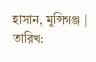হাসান, মুন্সিগঞ্জ | তারিখ: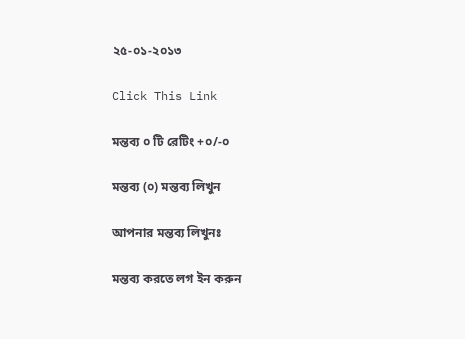২৫-০১-২০১৩

Click This Link

মন্তব্য ০ টি রেটিং +০/-০

মন্তব্য (০) মন্তব্য লিখুন

আপনার মন্তব্য লিখুনঃ

মন্তব্য করতে লগ ইন করুন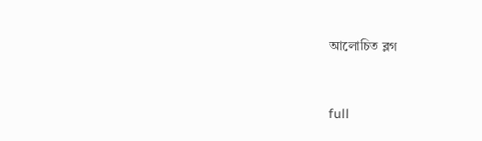আলোচিত ব্লগ


full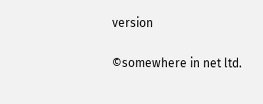version

©somewhere in net ltd.